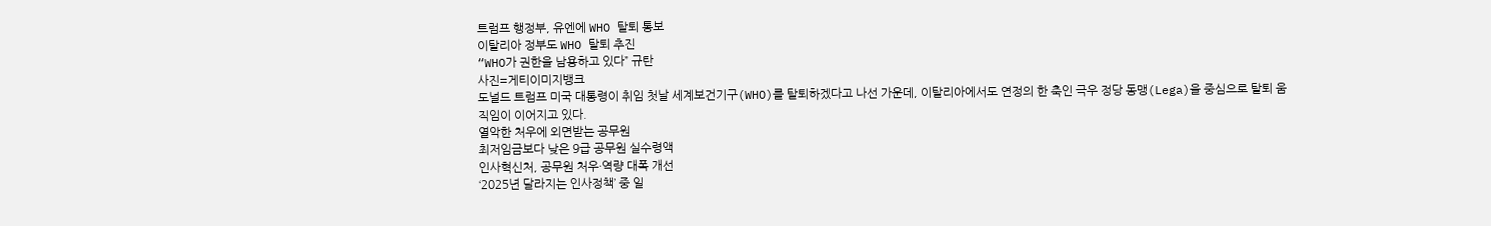트럼프 행정부, 유엔에 WHO 탈퇴 통보
이탈리아 정부도 WHO 탈퇴 추진
“WHO가 권한을 남용하고 있다” 규탄
사진=게티이미지뱅크
도널드 트럼프 미국 대통령이 취임 첫날 세계보건기구(WHO)를 탈퇴하겠다고 나선 가운데, 이탈리아에서도 연정의 한 축인 극우 정당 동맹(Lega)을 중심으로 탈퇴 움직임이 이어지고 있다.
열악한 처우에 외면받는 공무원
최저임금보다 낮은 9급 공무원 실수령액
인사혁신처, 공무원 처우·역량 대폭 개선
‘2025년 달라지는 인사정책’ 중 일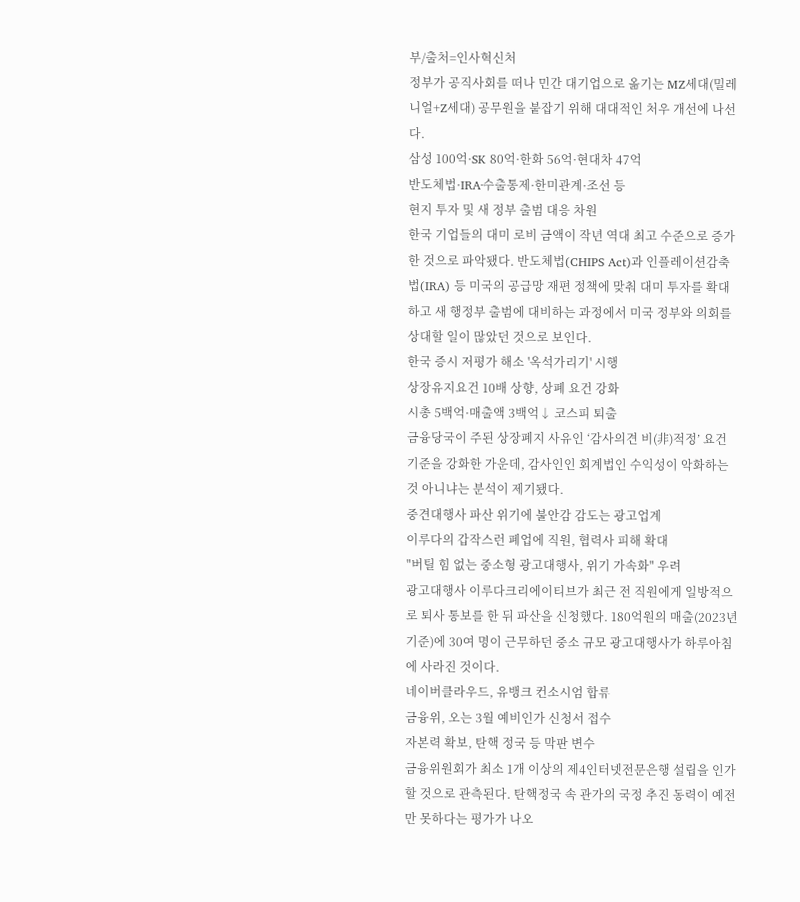부/출처=인사혁신처
정부가 공직사회를 떠나 민간 대기업으로 옮기는 MZ세대(밀레니얼+Z세대) 공무원을 붙잡기 위해 대대적인 처우 개선에 나선다.
삼성 100억·SK 80억·한화 56억·현대차 47억
반도체법·IRA·수출통제·한미관계·조선 등
현지 투자 및 새 정부 출범 대응 차원
한국 기업들의 대미 로비 금액이 작년 역대 최고 수준으로 증가한 것으로 파악됐다. 반도체법(CHIPS Act)과 인플레이션감축법(IRA) 등 미국의 공급망 재편 정책에 맞춰 대미 투자를 확대하고 새 행정부 출범에 대비하는 과정에서 미국 정부와 의회를 상대할 일이 많았던 것으로 보인다.
한국 증시 저평가 해소 '옥석가리기' 시행
상장유지요건 10배 상향, 상폐 요건 강화
시총 5백억·매출액 3백억↓ 코스피 퇴출
금융당국이 주된 상장폐지 사유인 ‘감사의견 비(非)적정’ 요건 기준을 강화한 가운데, 감사인인 회계법인 수익성이 악화하는 것 아니냐는 분석이 제기됐다.
중견대행사 파산 위기에 불안감 감도는 광고업계
이루다의 갑작스런 폐업에 직원, 협력사 피해 확대
"버틸 힘 없는 중소형 광고대행사, 위기 가속화" 우려
광고대행사 이루다크리에이티브가 최근 전 직원에게 일방적으로 퇴사 통보를 한 뒤 파산을 신청했다. 180억원의 매출(2023년 기준)에 30여 명이 근무하던 중소 규모 광고대행사가 하루아침에 사라진 것이다.
네이버클라우드, 유뱅크 컨소시엄 합류
금융위, 오는 3월 예비인가 신청서 접수
자본력 확보, 탄핵 정국 등 막판 변수
금융위원회가 최소 1개 이상의 제4인터넷전문은행 설립을 인가할 것으로 관측된다. 탄핵정국 속 관가의 국정 추진 동력이 예전만 못하다는 평가가 나오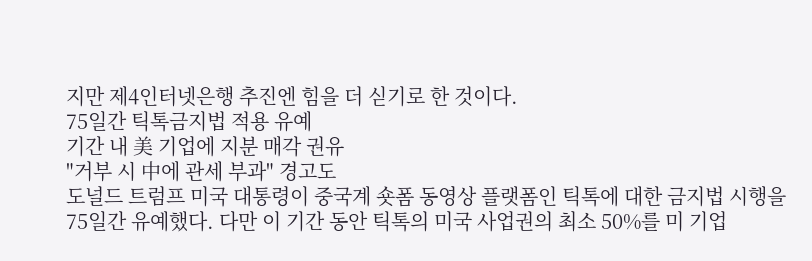지만 제4인터넷은행 추진엔 힘을 더 싣기로 한 것이다.
75일간 틱톡금지법 적용 유예
기간 내 美 기업에 지분 매각 권유
"거부 시 中에 관세 부과" 경고도
도널드 트럼프 미국 대통령이 중국계 숏폼 동영상 플랫폼인 틱톡에 대한 금지법 시행을 75일간 유예했다. 다만 이 기간 동안 틱톡의 미국 사업권의 최소 50%를 미 기업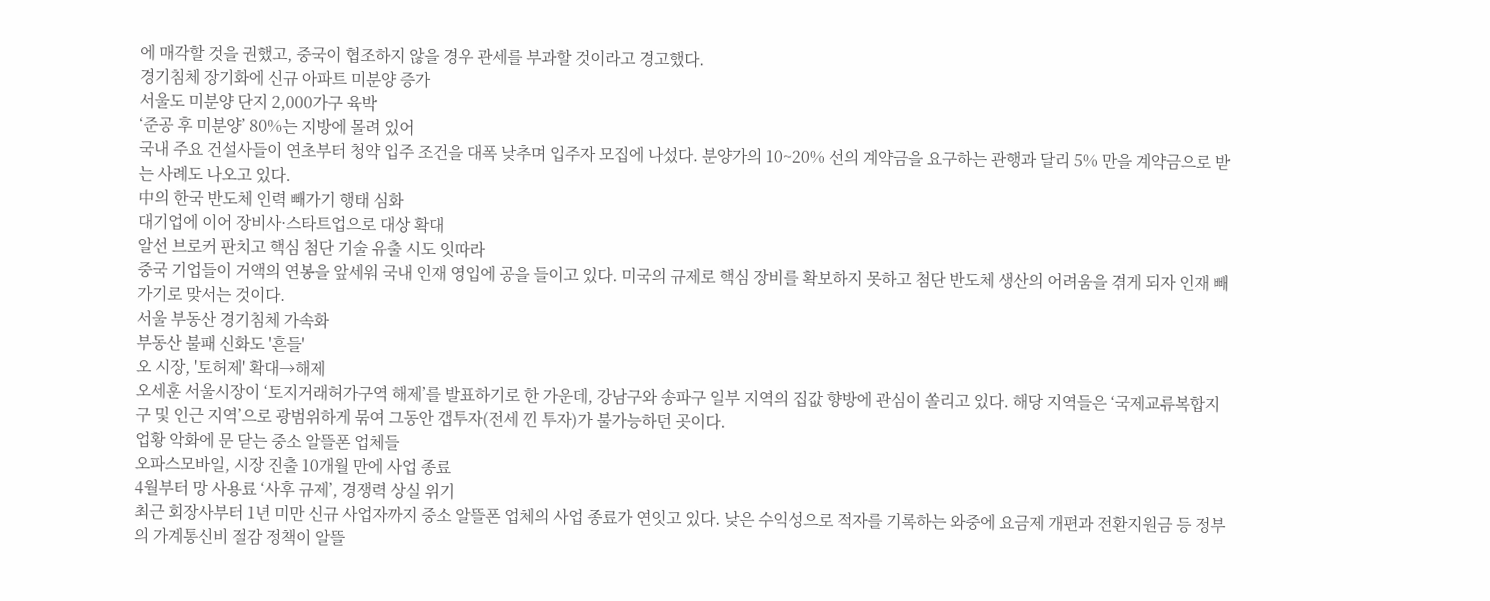에 매각할 것을 권했고, 중국이 협조하지 않을 경우 관세를 부과할 것이라고 경고했다.
경기침체 장기화에 신규 아파트 미분양 증가
서울도 미분양 단지 2,000가구 육박
‘준공 후 미분양’ 80%는 지방에 몰려 있어
국내 주요 건설사들이 연초부터 청약 입주 조건을 대폭 낮추며 입주자 모집에 나섰다. 분양가의 10~20% 선의 계약금을 요구하는 관행과 달리 5% 만을 계약금으로 받는 사례도 나오고 있다.
中의 한국 반도체 인력 빼가기 행태 심화
대기업에 이어 장비사·스타트업으로 대상 확대
알선 브로커 판치고 핵심 첨단 기술 유출 시도 잇따라
중국 기업들이 거액의 연봉을 앞세워 국내 인재 영입에 공을 들이고 있다. 미국의 규제로 핵심 장비를 확보하지 못하고 첨단 반도체 생산의 어려움을 겪게 되자 인재 빼가기로 맞서는 것이다.
서울 부동산 경기침체 가속화
부동산 불패 신화도 '흔들'
오 시장, '토허제' 확대→해제
오세훈 서울시장이 ‘토지거래허가구역 해제’를 발표하기로 한 가운데, 강남구와 송파구 일부 지역의 집값 향방에 관심이 쏠리고 있다. 해당 지역들은 ‘국제교류복합지구 및 인근 지역’으로 광범위하게 묶여 그동안 갭투자(전세 낀 투자)가 불가능하던 곳이다.
업황 악화에 문 닫는 중소 알뜰폰 업체들
오파스모바일, 시장 진출 10개월 만에 사업 종료
4월부터 망 사용료 ‘사후 규제’, 경쟁력 상실 위기
최근 회장사부터 1년 미만 신규 사업자까지 중소 알뜰폰 업체의 사업 종료가 연잇고 있다. 낮은 수익성으로 적자를 기록하는 와중에 요금제 개편과 전환지원금 등 정부의 가계통신비 절감 정책이 알뜰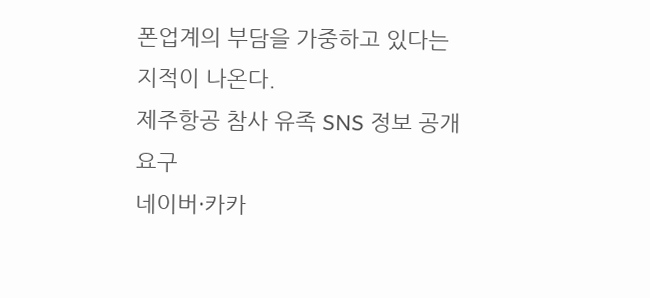폰업계의 부담을 가중하고 있다는 지적이 나온다.
제주항공 참사 유족 SNS 정보 공개 요구
네이버·카카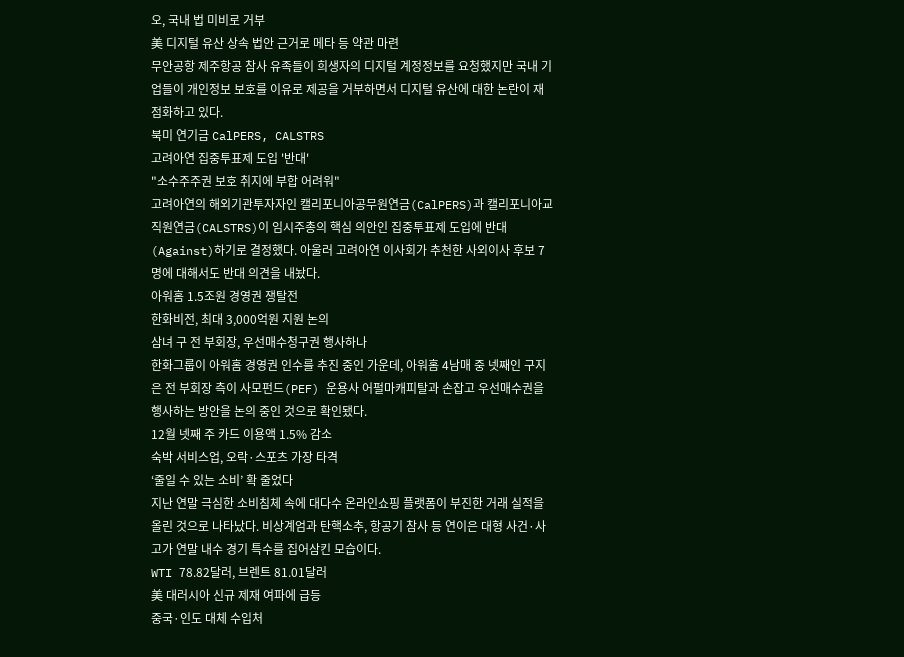오, 국내 법 미비로 거부
美 디지털 유산 상속 법안 근거로 메타 등 약관 마련
무안공항 제주항공 참사 유족들이 희생자의 디지털 계정정보를 요청했지만 국내 기업들이 개인정보 보호를 이유로 제공을 거부하면서 디지털 유산에 대한 논란이 재점화하고 있다.
북미 연기금 CalPERS, CALSTRS
고려아연 집중투표제 도입 '반대'
"소수주주권 보호 취지에 부합 어려워"
고려아연의 해외기관투자자인 캘리포니아공무원연금(CalPERS)과 캘리포니아교직원연금(CALSTRS)이 임시주총의 핵심 의안인 집중투표제 도입에 반대(Against)하기로 결정했다. 아울러 고려아연 이사회가 추천한 사외이사 후보 7명에 대해서도 반대 의견을 내놨다.
아워홈 1.5조원 경영권 쟁탈전
한화비전, 최대 3,000억원 지원 논의
삼녀 구 전 부회장, 우선매수청구권 행사하나
한화그룹이 아워홈 경영권 인수를 추진 중인 가운데, 아워홈 4남매 중 넷째인 구지은 전 부회장 측이 사모펀드(PEF) 운용사 어펄마캐피탈과 손잡고 우선매수권을 행사하는 방안을 논의 중인 것으로 확인됐다.
12월 넷째 주 카드 이용액 1.5% 감소
숙박 서비스업, 오락·스포츠 가장 타격
‘줄일 수 있는 소비’ 확 줄었다
지난 연말 극심한 소비침체 속에 대다수 온라인쇼핑 플랫폼이 부진한 거래 실적을 올린 것으로 나타났다. 비상계엄과 탄핵소추, 항공기 참사 등 연이은 대형 사건·사고가 연말 내수 경기 특수를 집어삼킨 모습이다.
WTI 78.82달러, 브렌트 81.01달러
美 대러시아 신규 제재 여파에 급등
중국·인도 대체 수입처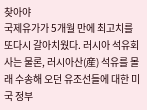찾아야
국제유가가 5개월 만에 최고치를 또다시 갈아치웠다. 러시아 석유회사는 물론, 러시아산(産) 석유를 몰래 수송해 오던 유조선들에 대한 미국 정부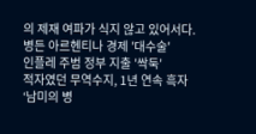의 제재 여파가 식지 않고 있어서다.
병든 아르헨티나 경제 '대수술'
인플레 주범 정부 지출 '싹둑'
적자였던 무역수지, 1년 연속 흑자
‘남미의 병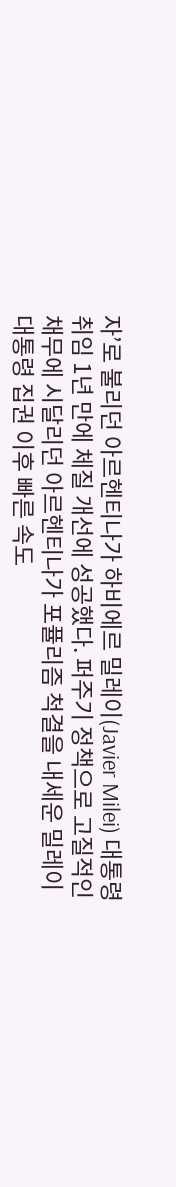자’로 불리던 아르헨티나가 하비에르 밀레이(Javier Milei) 대통령 취임 1년 만에 체질 개선에 성공했다. 퍼주기 정책으로 고질적인 채무에 시달리던 아르헨티나가 포퓰리즘 척결을 내세운 밀레이 대통령 집권 이후 빠른 속도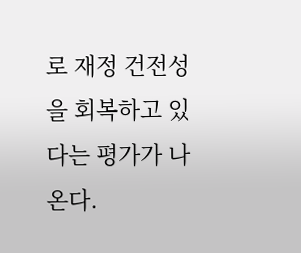로 재정 건전성을 회복하고 있다는 평가가 나온다.